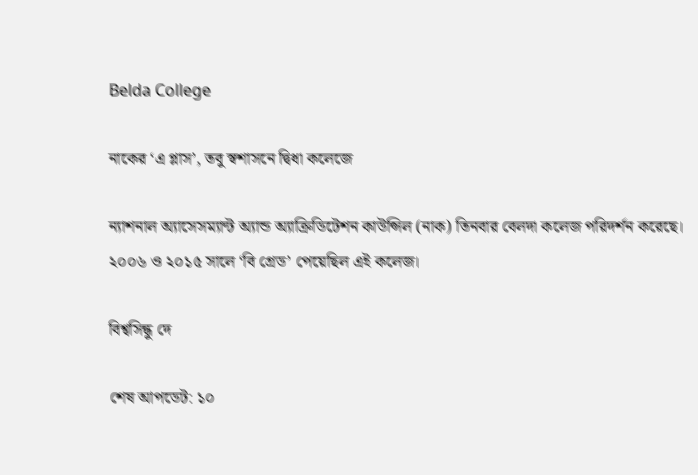Belda College

নাকের ‘এ প্লাস’, তবু স্বশাসনে দ্বিধা কলেজে

ন্যাশনাল অ্যাসেসম্যান্ট অ্যান্ড অ্যাক্রিডিটেশন কাউন্সিল (নাক) তিনবার বেলদা কলেজ পরিদর্শন করেছে। ২০০৬ ও ২০১৫ সালে ‘বি গ্রেড’ পেয়েছিল এই কলেজ।

বিশ্বসিন্ধু দে

শেষ আপডেট: ১০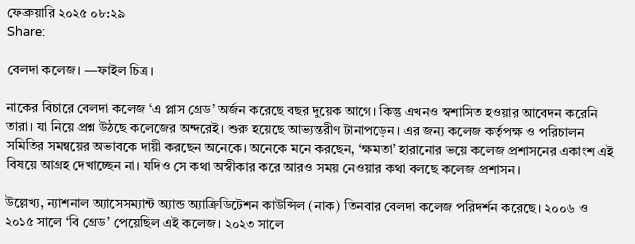ফেব্রুয়ারি ২০২৫ ০৮:২৯
Share:

বেলদা কলেজ। —ফাইল চিত্র।

নাকের বিচারে বেলদা কলেজ ‘এ প্লাস গ্রেড’ অর্জন করেছে বছর দুয়েক আগে। কিন্তু এখনও স্বশাসিত হওয়ার আবেদন করেনি তারা। যা নিয়ে প্রশ্ন উঠছে কলেজের অন্দরেই। শুরু হয়েছে আভ্যন্তরীণ টানাপড়েন। এর জন্য কলেজ কর্তৃপক্ষ ও পরিচালন সমিতির সমন্বয়ের অভাবকে দায়ী করছেন অনেকে। অনেকে মনে করছেন, ‘ক্ষমতা’ হারানোর ভয়ে কলেজ প্রশাসনের একাংশ এই বিষয়ে আগ্রহ দেখাচ্ছেন না। যদিও সে কথা অস্বীকার করে আরও সময় নেওয়ার কথা বলছে কলেজ প্রশাসন।

উল্লেখ্য, ন্যাশনাল অ্যাসেসম্যান্ট অ্যান্ড অ্যাক্রিডিটেশন কাউন্সিল (নাক) তিনবার বেলদা কলেজ পরিদর্শন করেছে। ২০০৬ ও ২০১৫ সালে ‘বি গ্রেড’ পেয়েছিল এই কলেজ। ২০২৩ সালে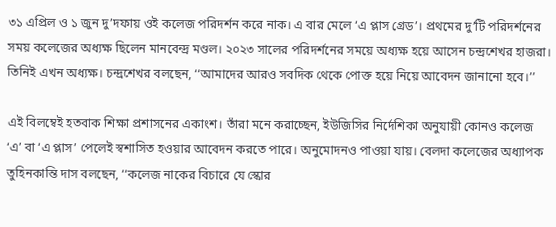৩১ এপ্রিল ও ১ জুন দু’দফায় ওই কলেজ পরিদর্শন করে নাক। এ বার মেলে ‘এ প্লাস গ্রেড’। প্রথমের দু’টি পরিদর্শনের সময় কলেজের অধ্যক্ষ ছিলেন মানবেন্দ্র মণ্ডল। ২০২৩ সালের পরিদর্শনের সময়ে অধ্যক্ষ হয়ে আসেন চন্দ্রশেখর হাজরা। তিনিই এখন অধ্যক্ষ। চন্দ্রশেখর বলছেন, ‘‘আমাদের আরও সবদিক থেকে পোক্ত হয়ে নিয়ে আবেদন জানানো হবে।’’

এই বিলম্বেই হতবাক শিক্ষা প্রশাসনের একাংশ। তাঁরা মনে করাচ্ছেন, ইউজিসির নির্দেশিকা অনুযায়ী কোনও কলেজ ‘এ’ বা ‘এ প্লাস’ পেলেই স্বশাসিত হওয়ার আবেদন করতে পারে। অনুমোদনও পাওয়া যায়। বেলদা কলেজের অধ্যাপক তুহিনকান্তি দাস বলছেন, ‘‘কলেজ নাকের বিচারে যে স্কোর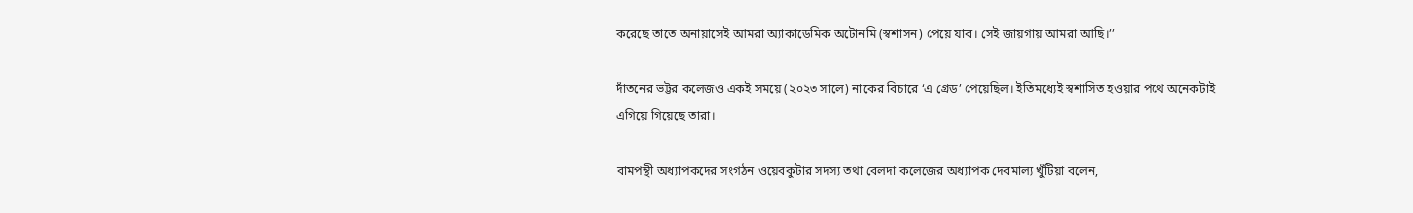করেছে তাতে অনায়াসেই আমরা অ্যাকাডেমিক অটোনমি (স্বশাসন) পেয়ে যাব। সেই জায়গায় আমরা আছি।’’

দাঁতনের ভট্টর কলেজও একই সময়ে (২০২৩ সালে) নাকের বিচারে ‘এ গ্রেড’ পেয়েছিল। ইতিমধ্যেই স্বশাসিত হওয়ার পথে অনেকটাই এগিয়ে গিয়েছে তারা।

বামপন্থী অধ্যাপকদের সংগঠন ওয়েবকুটার সদস্য তথা বেলদা কলেজের অধ্যাপক দেবমাল্য খুঁটিয়া বলেন,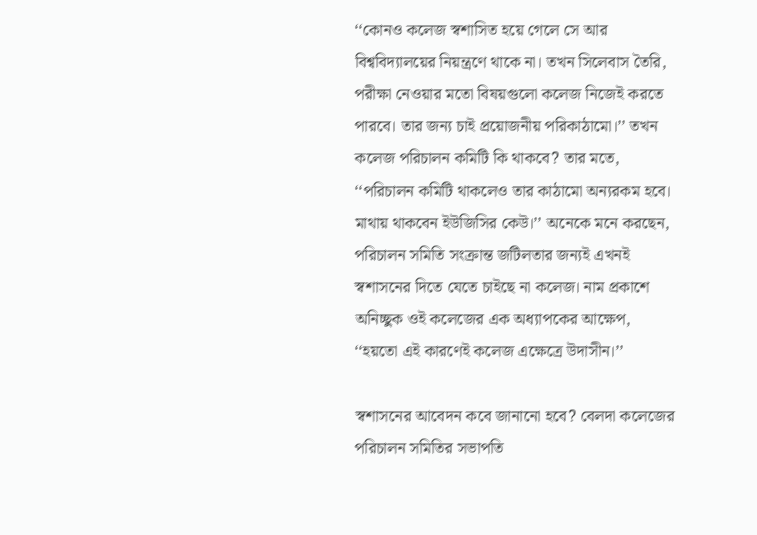‘‘কোনও কলেজ স্বশাসিত হয়ে গেলে সে আর বিশ্ববিদ্যালয়ের নিয়ন্ত্রণে থাকে না। তখন সিলেবাস তৈরি, পরীক্ষা নেওয়ার মতো বিষয়গুলো কলেজ নিজেই করতে পারবে। তার জন্য চাই প্রয়োজনীয় পরিকাঠামো।’’ তখন কলেজ পরিচালন কমিটি কি থাকবে? তার মতে, ‘‘পরিচালন কমিটি থাকলেও তার কাঠামো অন্যরকম হবে। মাথায় থাকবেন ইউজিসির কেউ।’’ অনেকে মনে করছেন, পরিচালন সমিতি সংক্রান্ত জটিলতার জন্যই এখনই স্বশাসনের দিতে যেতে চাইছে না কলেজ। নাম প্রকাশে অনিচ্ছুক ওই কলেজের এক অধ্যাপকের আক্ষেপ, ‘‘হয়তো এই কারণেই কলেজ এক্ষেত্রে উদাসীন।’’

স্বশাসনের আবেদন কবে জানানো হবে? বেলদা কলেজের পরিচালন সমিতির সভাপতি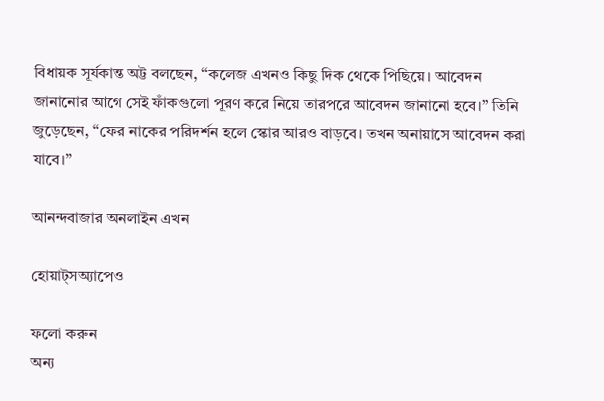বিধায়ক সূর্যকান্ত অট্ট বলছেন, ‘‘কলেজ এখনও কিছু দিক থেকে পিছিয়ে। আবেদন জানানোর আগে সেই ফাঁকগুলো পূরণ করে নিয়ে তারপরে আবেদন জানানো হবে।’’ তিনি জুড়েছেন, ‘‘ফের নাকের পরিদর্শন হলে স্কোর আরও বাড়বে। তখন অনায়াসে আবেদন করা যাবে।’’

আনন্দবাজার অনলাইন এখন

হোয়াট্‌সঅ্যাপেও

ফলো করুন
অন্য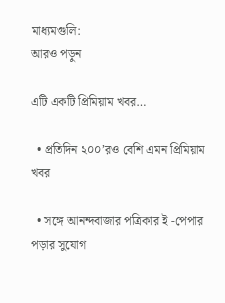মাধ্যমগুলি:
আরও পড়ুন

এটি একটি প্রিমিয়াম খবর…

  • প্রতিদিন ২০০’রও বেশি এমন প্রিমিয়াম খবর

  • সঙ্গে আনন্দবাজার পত্রিকার ই -পেপার পড়ার সুযোগ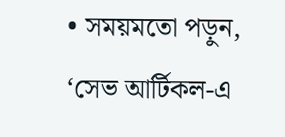• সময়মতো পড়ুন, ‘সেভ আর্টিকল-এ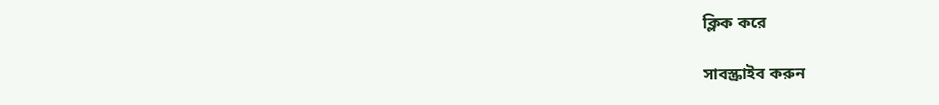ক্লিক করে

সাবস্ক্রাইব করুন